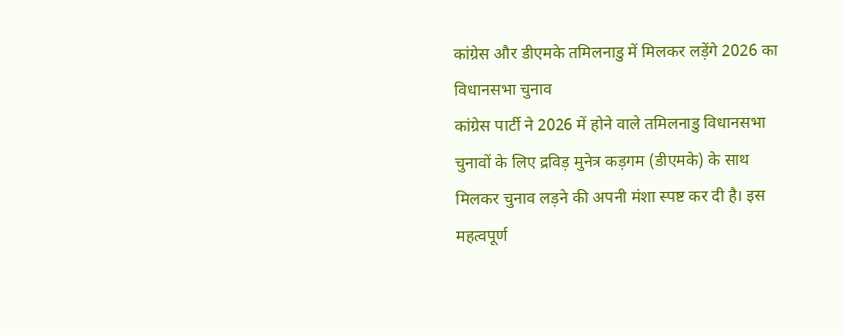कांग्रेस और डीएमके तमिलनाडु में मिलकर लड़ेंगे 2026 का विधानसभा चुनाव
कांग्रेस पार्टी ने 2026 में होने वाले तमिलनाडु विधानसभा चुनावों के लिए द्रविड़ मुनेत्र कड़गम (डीएमके) के साथ मिलकर चुनाव लड़ने की अपनी मंशा स्पष्ट कर दी है। इस महत्वपूर्ण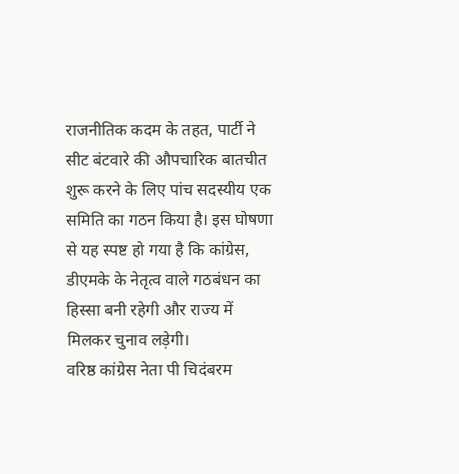राजनीतिक कदम के तहत, पार्टी ने सीट बंटवारे की औपचारिक बातचीत शुरू करने के लिए पांच सदस्यीय एक समिति का गठन किया है। इस घोषणा से यह स्पष्ट हो गया है कि कांग्रेस, डीएमके के नेतृत्व वाले गठबंधन का हिस्सा बनी रहेगी और राज्य में मिलकर चुनाव लड़ेगी।
वरिष्ठ कांग्रेस नेता पी चिदंबरम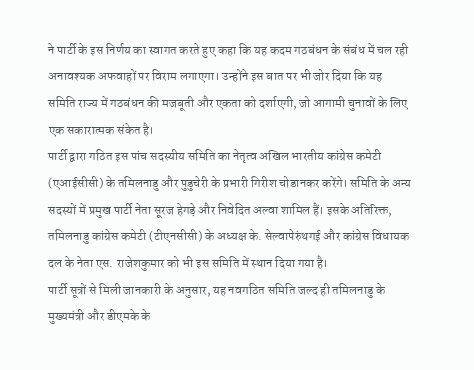ने पार्टी के इस निर्णय का स्वागत करते हुए कहा कि यह कदम गठबंधन के संबंध में चल रही अनावश्यक अफवाहों पर विराम लगाएगा। उन्होंने इस बात पर भी जोर दिया कि यह समिति राज्य में गठबंधन की मजबूती और एकता को दर्शाएगी, जो आगामी चुनावों के लिए एक सकारात्मक संकेत है।
पार्टी द्वारा गठित इस पांच सदस्यीय समिति का नेतृत्व अखिल भारतीय कांग्रेस कमेटी (एआईसीसी) के तमिलनाडु और पुडुचेरी के प्रभारी गिरीश चोडानकर करेंगे। समिति के अन्य सदस्यों में प्रमुख पार्टी नेता सूरज हेगड़े और निवेदित अल्वा शामिल हैं। इसके अतिरिक्त, तमिलनाडु कांग्रेस कमेटी (टीएनसीसी) के अध्यक्ष के. सेल्वापेरुंथगई और कांग्रेस विधायक दल के नेता एस. राजेशकुमार को भी इस समिति में स्थान दिया गया है।
पार्टी सूत्रों से मिली जानकारी के अनुसार, यह नवगठित समिति जल्द ही तमिलनाडु के मुख्यमंत्री और डीएमके के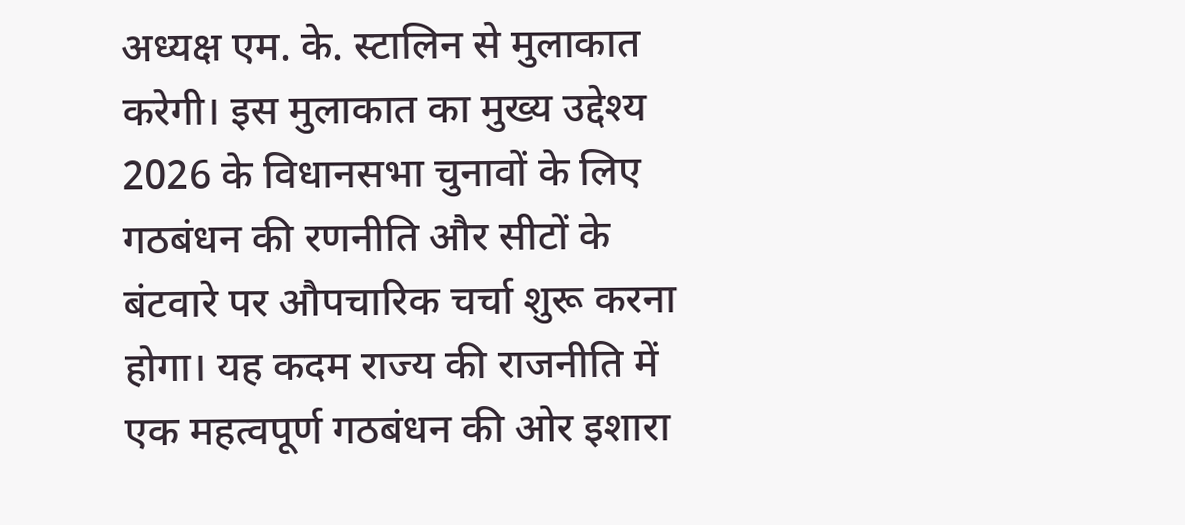अध्यक्ष एम. के. स्टालिन से मुलाकात करेगी। इस मुलाकात का मुख्य उद्देश्य 2026 के विधानसभा चुनावों के लिए गठबंधन की रणनीति और सीटों के बंटवारे पर औपचारिक चर्चा शुरू करना होगा। यह कदम राज्य की राजनीति में एक महत्वपूर्ण गठबंधन की ओर इशारा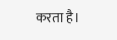करता है।